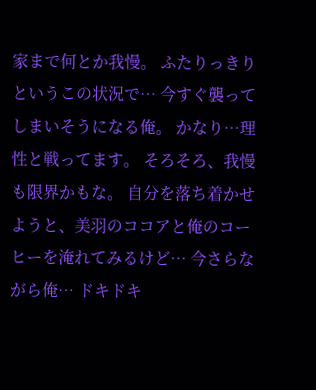家まで何とか我慢。 ふたりっきりというこの状況で… 今すぐ襲ってしまいそうになる俺。 かなり…理性と戦ってます。 そろそろ、我慢も限界かもな。 自分を落ち着かせようと、美羽のココアと俺のコーヒーを淹れてみるけど… 今さらながら俺… ドキドキ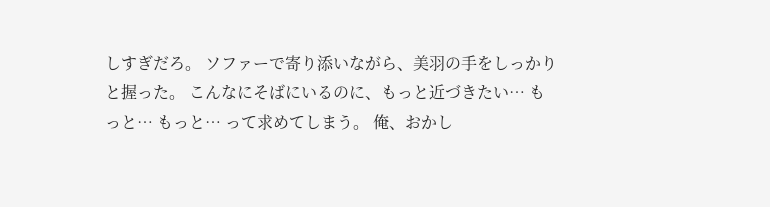しすぎだろ。 ソファーで寄り添いながら、美羽の手をしっかりと握った。 こんなにそばにいるのに、もっと近づきたい… もっと… もっと… って求めてしまう。 俺、おかし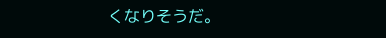くなりそうだ。